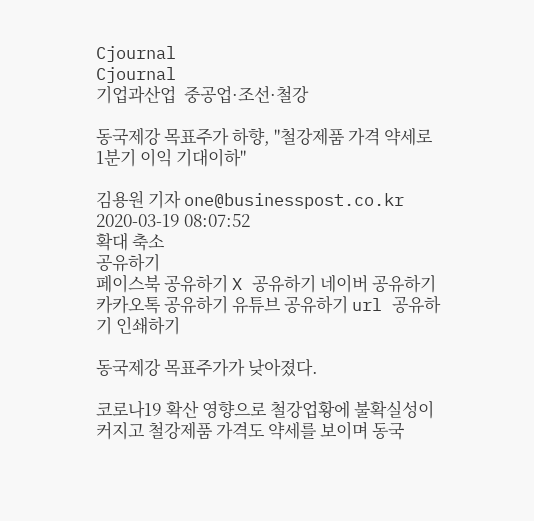Cjournal
Cjournal
기업과산업  중공업·조선·철강

동국제강 목표주가 하향, "철강제품 가격 약세로 1분기 이익 기대이하"

김용원 기자 one@businesspost.co.kr 2020-03-19 08:07:52
확대 축소
공유하기
페이스북 공유하기 X 공유하기 네이버 공유하기 카카오톡 공유하기 유튜브 공유하기 url 공유하기 인쇄하기

동국제강 목표주가가 낮아졌다.

코로나19 확산 영향으로 철강업황에 불확실성이 커지고 철강제품 가격도 약세를 보이며 동국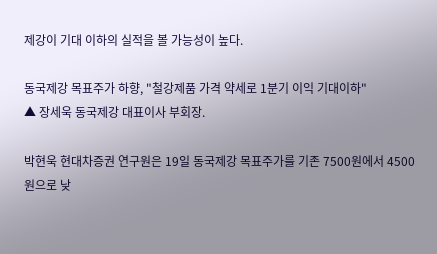제강이 기대 이하의 실적을 볼 가능성이 높다.

동국제강 목표주가 하향, "철강제품 가격 약세로 1분기 이익 기대이하"
▲ 장세욱 동국제강 대표이사 부회장.

박현욱 현대차증권 연구원은 19일 동국제강 목표주가를 기존 7500원에서 4500원으로 낮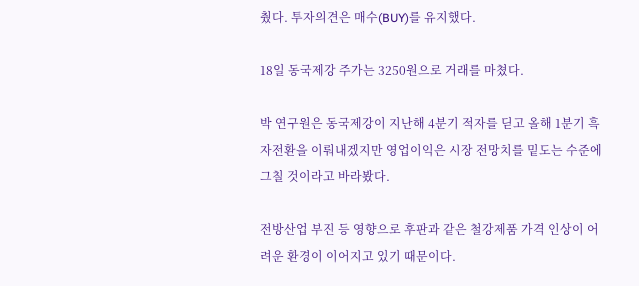췄다. 투자의견은 매수(BUY)를 유지했다.

18일 동국제강 주가는 3250원으로 거래를 마쳤다.

박 연구원은 동국제강이 지난해 4분기 적자를 딛고 올해 1분기 흑자전환을 이뤄내겠지만 영업이익은 시장 전망치를 밑도는 수준에 그칠 것이라고 바라봤다.

전방산업 부진 등 영향으로 후판과 같은 철강제품 가격 인상이 어려운 환경이 이어지고 있기 때문이다.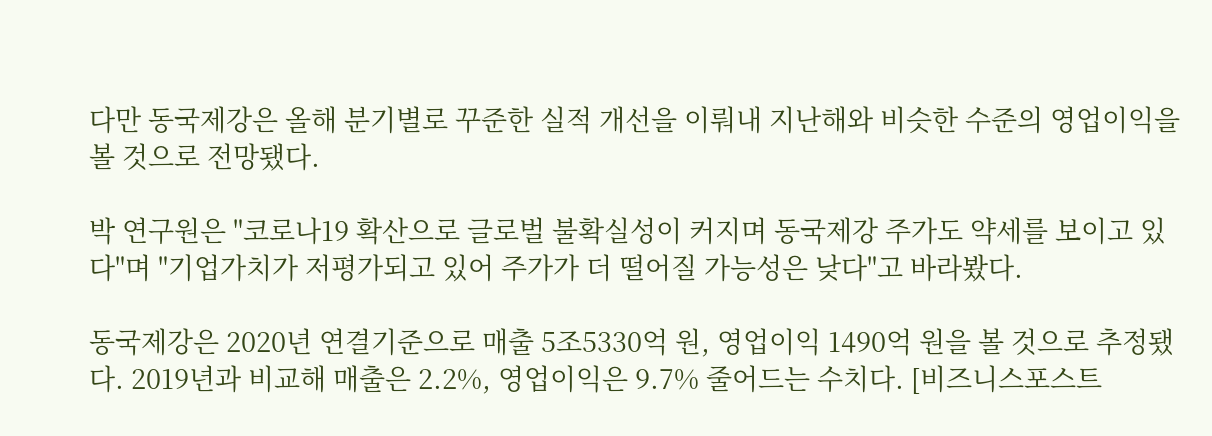다만 동국제강은 올해 분기별로 꾸준한 실적 개선을 이뤄내 지난해와 비슷한 수준의 영업이익을 볼 것으로 전망됐다.

박 연구원은 "코로나19 확산으로 글로벌 불확실성이 커지며 동국제강 주가도 약세를 보이고 있다"며 "기업가치가 저평가되고 있어 주가가 더 떨어질 가능성은 낮다"고 바라봤다.

동국제강은 2020년 연결기준으로 매출 5조5330억 원, 영업이익 1490억 원을 볼 것으로 추정됐다. 2019년과 비교해 매출은 2.2%, 영업이익은 9.7% 줄어드는 수치다. [비즈니스포스트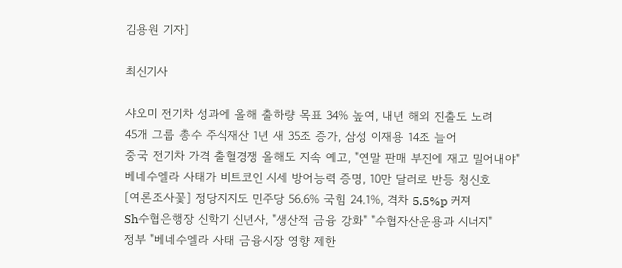김용원 기자]

최신기사

샤오미 전기차 성과에 올해 출하량 목표 34% 높여, 내년 해외 진출도 노려
45개 그룹 총수 주식재산 1년 새 35조 증가, 삼성 이재용 14조 늘어
중국 전기차 가격 출혈경쟁 올해도 지속 예고, "연말 판매 부진에 재고 밀어내야"
베네수엘라 사태가 비트코인 시세 방어능력 증명, 10만 달러로 반등 청신호
[여론조사꽃] 정당지지도 민주당 56.6% 국힘 24.1%, 격차 5.5%p 커져
Sh수협은행장 신학기 신년사, "생산적 금융 강화" "수협자산운용과 시너지"
정부 "베네수엘라 사태 금융시장 영향 제한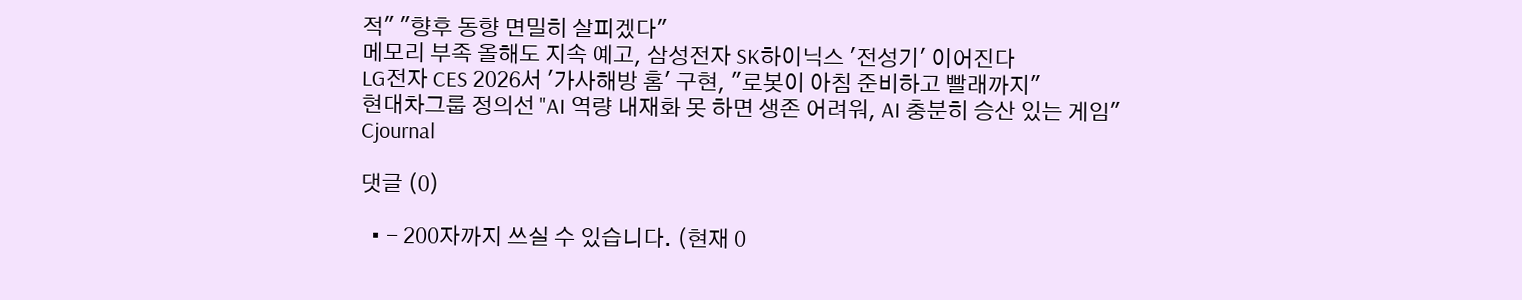적" "향후 동향 면밀히 살피겠다"
메모리 부족 올해도 지속 예고, 삼성전자 SK하이닉스 '전성기' 이어진다
LG전자 CES 2026서 '가사해방 홈' 구현, "로봇이 아침 준비하고 빨래까지"
현대차그룹 정의선 "AI 역량 내재화 못 하면 생존 어려워, AI 충분히 승산 있는 게임"
Cjournal

댓글 (0)

  • - 200자까지 쓰실 수 있습니다. (현재 0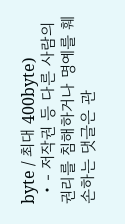byte / 최대 400byte)
  • - 저작권 등 다른 사람의 권리를 침해하거나 명예를 훼손하는 댓글은 관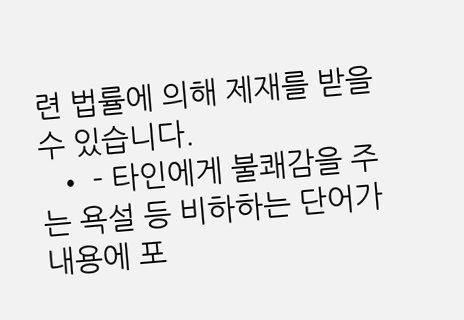련 법률에 의해 제재를 받을 수 있습니다.
  • - 타인에게 불쾌감을 주는 욕설 등 비하하는 단어가 내용에 포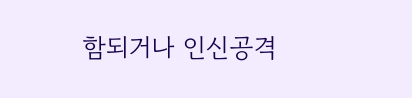함되거나 인신공격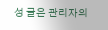성 글은 관리자의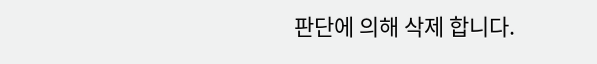판단에 의해 삭제 합니다.